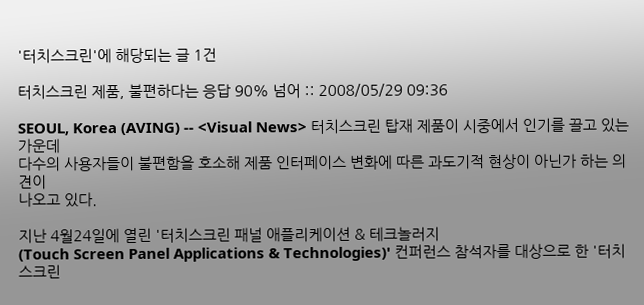'터치스크린'에 해당되는 글 1건

터치스크린 제품, 불편하다는 응답 90% 넘어 :: 2008/05/29 09:36

SEOUL, Korea (AVING) -- <Visual News> 터치스크린 탑재 제품이 시중에서 인기를 끌고 있는 가운데
다수의 사용자들이 불편함을 호소해 제품 인터페이스 변화에 따른 과도기적 현상이 아닌가 하는 의견이
나오고 있다.

지난 4월24일에 열린 '터치스크린 패널 애플리케이션 & 테크놀러지
(Touch Screen Panel Applications & Technologies)' 컨퍼런스 참석자를 대상으로 한 '터치스크린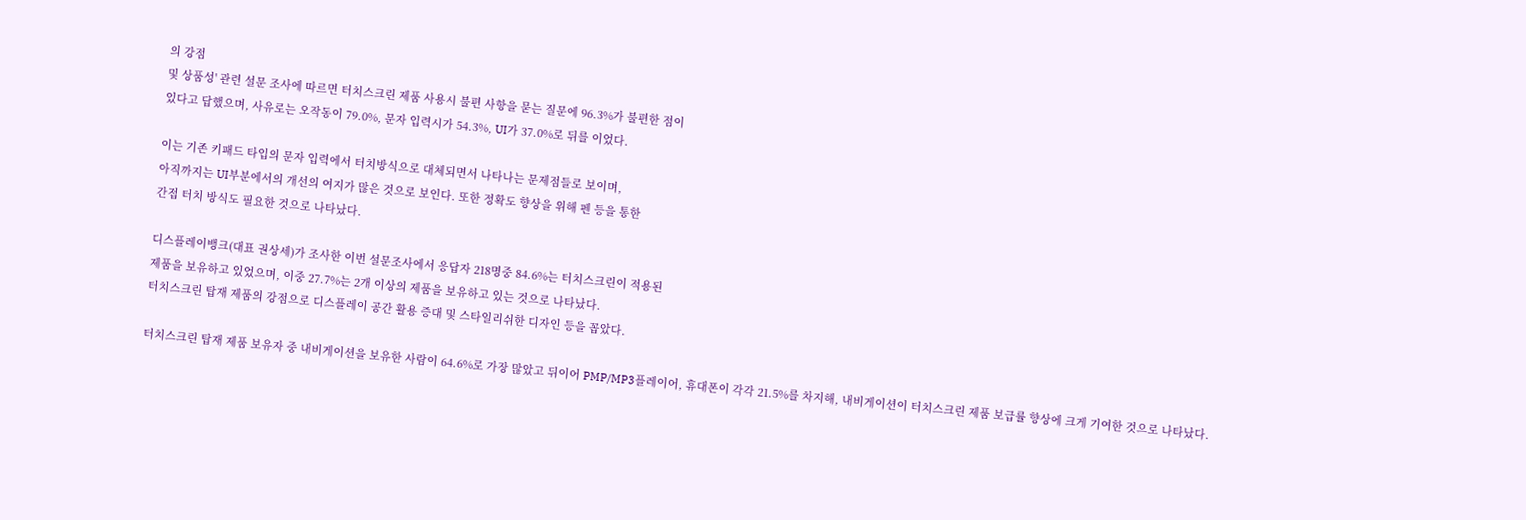의 강점
및 상품성' 관련 설문 조사에 따르면 터치스크린 제품 사용시 불편 사항을 묻는 질문에 96.3%가 불편한 점이
있다고 답했으며, 사유로는 오작동이 79.0%, 문자 입력시가 54.3%, UI가 37.0%로 뒤를 이었다.

이는 기존 키패드 타입의 문자 입력에서 터치방식으로 대체되면서 나타나는 문제점들로 보이며,
아직까지는 UI부분에서의 개선의 여지가 많은 것으로 보인다. 또한 정확도 향상을 위해 펜 등을 통한
간접 터치 방식도 필요한 것으로 나타났다.

디스플레이뱅크(대표 권상세)가 조사한 이번 설문조사에서 응답자 218명중 84.6%는 터치스크린이 적용된
제품을 보유하고 있었으며, 이중 27.7%는 2개 이상의 제품을 보유하고 있는 것으로 나타났다.
터치스크린 탑재 제품의 강점으로 디스플레이 공간 활용 증대 및 스타일리쉬한 디자인 등을 꼽았다.

터치스크린 탑재 제품 보유자 중 내비게이션을 보유한 사람이 64.6%로 가장 많았고 뒤이어 PMP/MP3플레이어, 휴대폰이 각각 21.5%를 차지해, 내비게이션이 터치스크린 제품 보급률 향상에 크게 기여한 것으로 나타났다.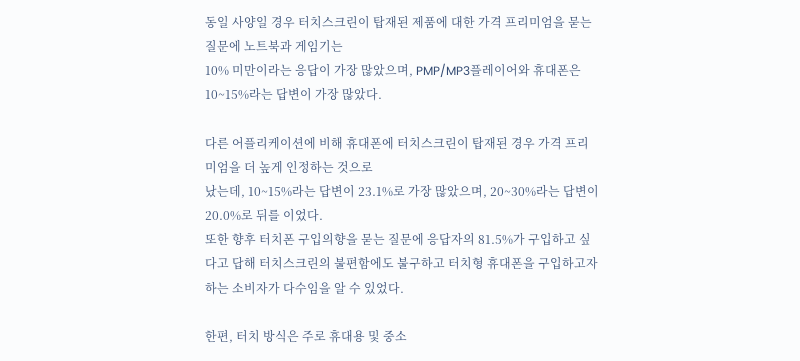동일 사양일 경우 터치스크린이 탑재된 제품에 대한 가격 프리미엄을 묻는 질문에 노트북과 게임기는
10% 미만이라는 응답이 가장 많았으며, PMP/MP3플레이어와 휴대폰은 10~15%라는 답변이 가장 많았다.

다른 어플리케이션에 비해 휴대폰에 터치스크린이 탑재된 경우 가격 프리미엄을 더 높게 인정하는 것으로
났는데, 10~15%라는 답변이 23.1%로 가장 많았으며, 20~30%라는 답변이 20.0%로 뒤를 이었다.
또한 향후 터치폰 구입의향을 묻는 질문에 응답자의 81.5%가 구입하고 싶다고 답해 터치스크린의 불편함에도 불구하고 터치형 휴대폰을 구입하고자 하는 소비자가 다수임을 알 수 있었다.

한편, 터치 방식은 주로 휴대용 및 중소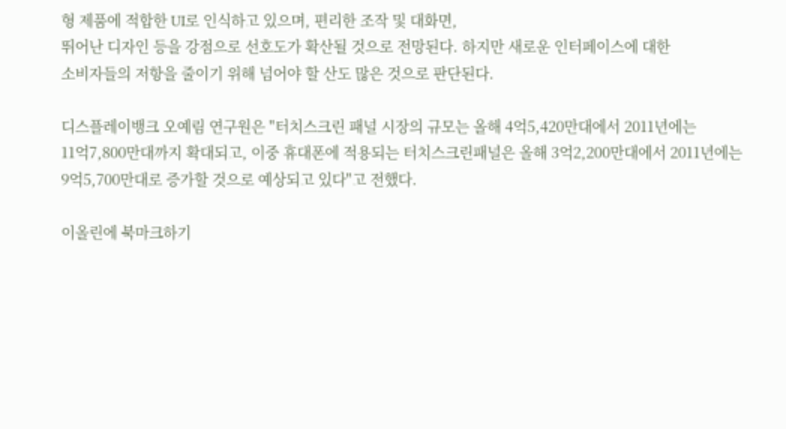형 제품에 적합한 UI로 인식하고 있으며, 편리한 조작 및 대화면,
뛰어난 디자인 등을 강점으로 선호도가 확산될 것으로 전망된다. 하지만 새로운 인터페이스에 대한
소비자들의 저항을 줄이기 위해 넘어야 할 산도 많은 것으로 판단된다.

디스플레이뱅크 오예림 연구원은 "터치스크린 패널 시장의 규모는 올해 4억5,420만대에서 2011년에는
11억7,800만대까지 확대되고, 이중 휴대폰에 적용되는 터치스크린패널은 올해 3억2,200만대에서 2011년에는
9억5,700만대로 증가할 것으로 예상되고 있다"고 전했다.

이올린에 북마크하기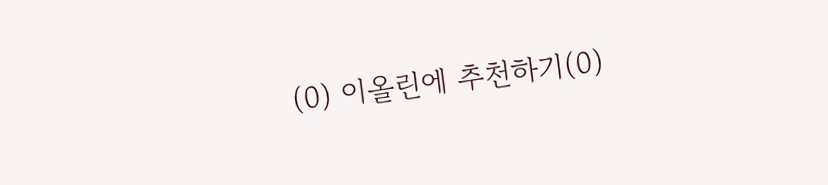(0) 이올린에 추천하기(0)